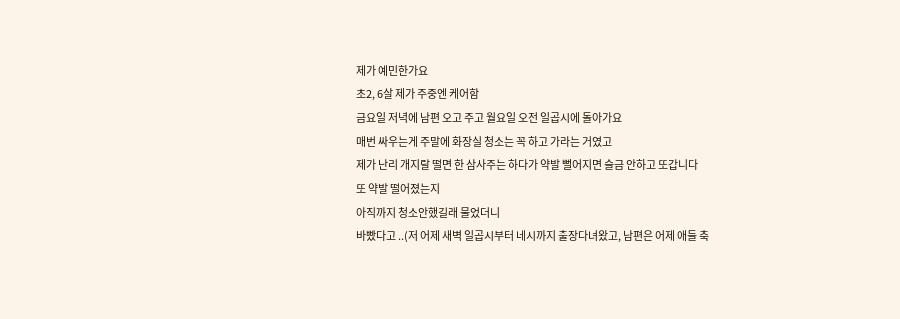제가 예민한가요
초2, 6살 제가 주중엔 케어함
금요일 저녁에 남편 오고 주고 월요일 오전 일곱시에 돌아가요
매번 싸우는게 주말에 화장실 청소는 꼭 하고 가라는 거였고
제가 난리 개지랄 떨면 한 삼사주는 하다가 약발 뻘어지면 슬금 안하고 또갑니다
또 약발 떨어졌는지
아직까지 청소안했길래 물었더니
바빴다고 ..(저 어제 새벽 일곱시부터 네시까지 출장다녀왔고, 남편은 어제 애들 축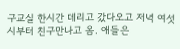구교실 한시간 데리고 갔다오고 저녁 여섯시부터 친구만나고 옴. 애들은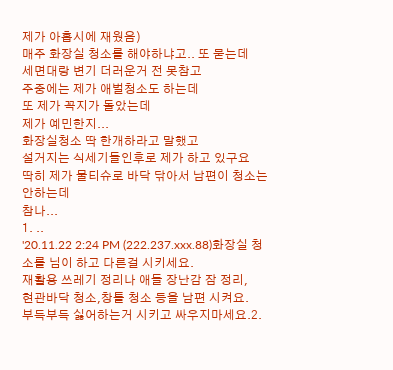제가 아홉시에 재웠음)
매주 화장실 청소를 해야하냐고.. 또 묻는데
세면대랑 변기 더러운거 전 못참고
주중에는 제가 애벌청소도 하는데
또 제가 꼭지가 돌았는데
제가 예민한지...
화장실청소 딱 한개하라고 말했고
설거지는 식세기들인후로 제가 하고 있구요
딱히 제가 물티슈로 바닥 닦아서 남편이 청소는 안하는데
참나...
1. ..
'20.11.22 2:24 PM (222.237.xxx.88)화장실 청소를 님이 하고 다른걸 시키세요.
재활용 쓰레기 정리나 애들 장난감 잠 정리,
현관바닥 청소,창틀 청소 등을 남편 시켜요.
부득부득 싫어하는거 시키고 싸우지마세요.2.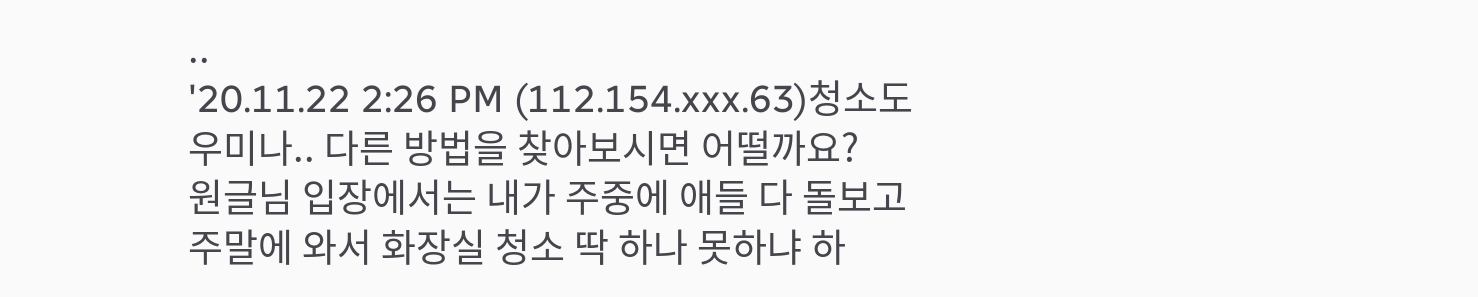..
'20.11.22 2:26 PM (112.154.xxx.63)청소도우미나.. 다른 방법을 찾아보시면 어떨까요?
원글님 입장에서는 내가 주중에 애들 다 돌보고 주말에 와서 화장실 청소 딱 하나 못하냐 하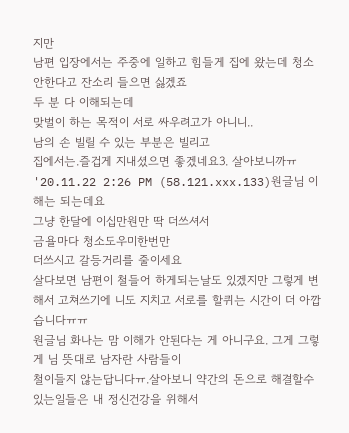지만
남편 입장에서는 주중에 일하고 힘들게 집에 왔는데 청소 안한다고 잔소리 들으면 싫겠죠
두 분 다 이해되는데
맞벌이 하는 목적이 서로 싸우려고가 아니니..
남의 손 빌릴 수 있는 부분은 빌리고
집에서는.즐겁게 지내셨으면 좋겠네요3. 살아보니까ㅠ
'20.11.22 2:26 PM (58.121.xxx.133)원글님 이해는 되는데요
그냥 한달에 이십만원만 딱 더쓰셔서
금욜마다 청소도우미한번만
더쓰시고 갈등거리를 줄이세요
살다보면 남편이 철들어 하게되는날도 있겠지만 그렇게 변해서 고쳐쓰기에 니도 지치고 서로를 할퀴는 시간이 더 아깝습니다ㅠㅠ
원글님 화나는 맘 이해가 안된다는 게 아니구요. 그게 그렇게 님 뜻대로 남자란 사람들이
철이들지 않는답니다ㅠ.살아보니 약간의 돈으로 해결할수있는일들은 내 정신건강을 위해서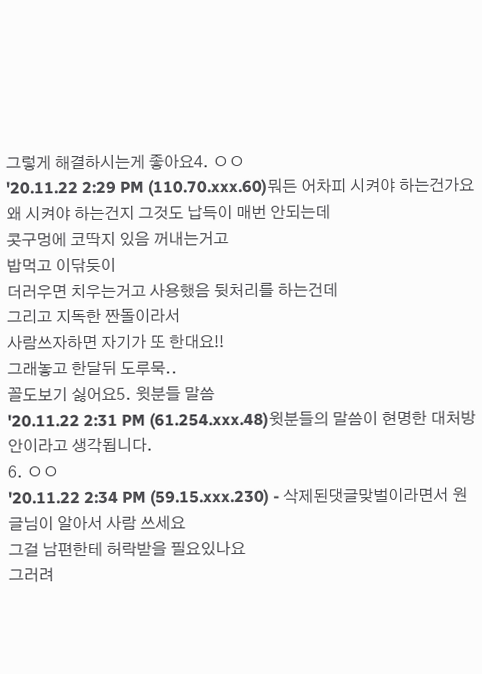그렇게 해결하시는게 좋아요4. ㅇㅇ
'20.11.22 2:29 PM (110.70.xxx.60)뭐든 어차피 시켜야 하는건가요
왜 시켜야 하는건지 그것도 납득이 매번 안되는데
콧구멍에 코딱지 있음 꺼내는거고
밥먹고 이닦듯이
더러우면 치우는거고 사용했음 뒷처리를 하는건데
그리고 지독한 짠돌이라서
사람쓰자하면 자기가 또 한대요!!
그래놓고 한달뒤 도루묵..
꼴도보기 싫어요5. 윗분들 말씀
'20.11.22 2:31 PM (61.254.xxx.48)윗분들의 말씀이 현명한 대처방안이라고 생각됩니다.
6. ㅇㅇ
'20.11.22 2:34 PM (59.15.xxx.230) - 삭제된댓글맞벌이라면서 원글님이 알아서 사람 쓰세요
그걸 남편한테 허락받을 필요있나요
그러려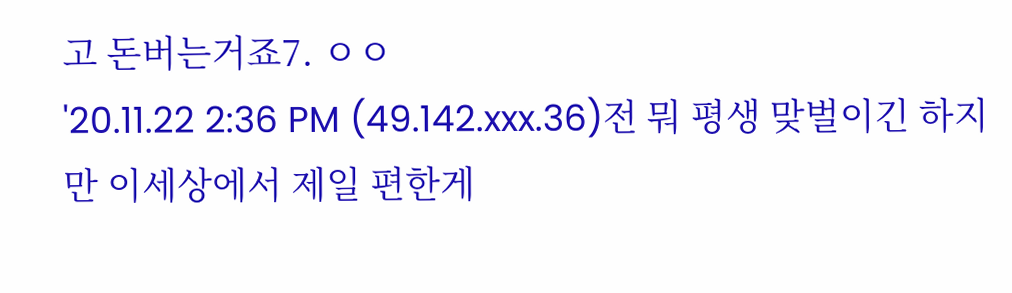고 돈버는거죠7. ㅇㅇ
'20.11.22 2:36 PM (49.142.xxx.36)전 뭐 평생 맞벌이긴 하지만 이세상에서 제일 편한게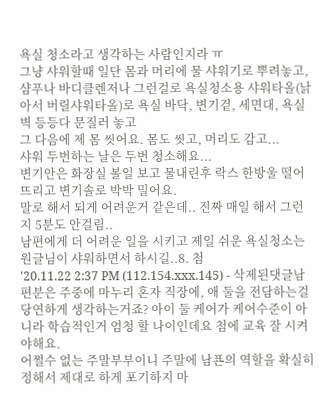욕실 청소라고 생각하는 사람인지라 ㅠ
그냥 샤워할때 일단 몸과 머리에 물 샤워기로 뿌려놓고, 샴푸나 바디클렌저나 그런걸로 욕실청소용 샤워타올(낡아서 버릴샤워타올)로 욕실 바닥, 변기겉, 세면대, 욕실 벽 등등다 문질러 놓고
그 다음에 제 몸 씻어요. 몸도 씻고, 머리도 감고...
샤워 두번하는 날은 두번 청소해요...
변기안은 화장실 볼일 보고 물내린후 락스 한방울 떨어뜨리고 변기솔로 박박 밀어요.
말로 해서 되게 어려운거 같은데.. 진짜 매일 해서 그런지 5분도 안걸림..
남편에게 더 어려운 일을 시키고 제일 쉬운 욕실청소는 원글님이 샤워하면서 하시길..8. 첨
'20.11.22 2:37 PM (112.154.xxx.145) - 삭제된댓글남편분은 주중에 마누리 혼자 직장에, 애 둘을 전담하는걸 당연하게 생각하는거죠? 아이 둘 케어가 케어수준이 아니라 학습적인거 엄청 할 나이인데요 첨에 교육 잘 시켜야해요.
어쩔수 없는 주말부부이니 주말에 남푠의 역할을 확실히 정해서 제대로 하게 포기하지 마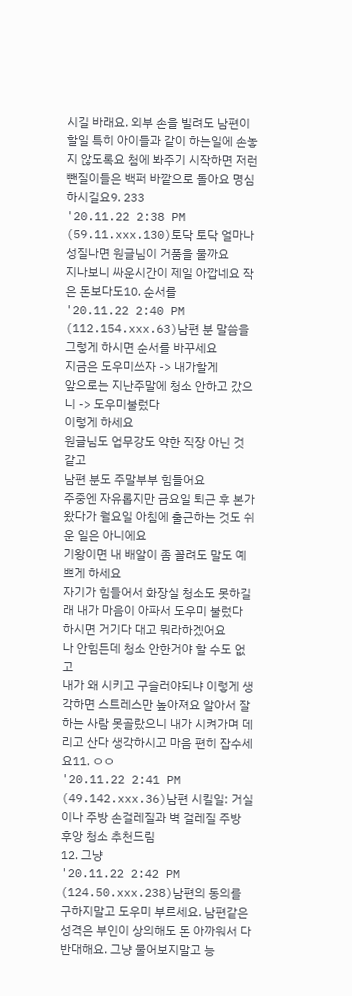시길 바래요. 외부 손을 빌려도 남편이 할일 특히 아이들과 같이 하는일에 손놓지 않도록요 첨에 봐주기 시작하면 저런 뺀질이들은 백퍼 바깥으로 돌아요 명심하시길요9. 233
'20.11.22 2:38 PM (59.11.xxx.130)토닥 토닥 얼마나 성질나면 원글님이 거품을 물까요
지나보니 싸운시간이 제일 아깝네요 작은 돈보다도10. 순서를
'20.11.22 2:40 PM (112.154.xxx.63)남편 분 말씀을 그렇게 하시면 순서를 바꾸세요
지금은 도우미쓰자 -> 내가할게
앞으로는 지난주말에 청소 안하고 갔으니 -> 도우미불렀다
이렇게 하세요
원글님도 업무강도 약한 직장 아닌 것 같고
남편 분도 주말부부 힘들어요
주중엔 자유롭지만 금요일 퇴근 후 본가 왔다가 월요일 아침에 출근하는 것도 쉬운 일은 아니에요
기왕이면 내 배알이 좀 꼴려도 말도 예쁘게 하세요
자기가 힘들어서 화장실 청소도 못하길래 내가 마음이 아파서 도우미 불렀다 하시면 거기다 대고 뭐라하겠어요
나 안힘든데 청소 안한거야 할 수도 없고
내가 왜 시키고 구슬러야되냐 이렇게 생각하면 스트레스만 높아져요 알아서 잘하는 사람 못골랐으니 내가 시켜가며 데리고 산다 생각하시고 마음 편히 잡수세요11. ㅇㅇ
'20.11.22 2:41 PM (49.142.xxx.36)남편 시킬일: 거실이나 주방 손걸레질과 벽 걸레질 주방 후앙 청소 추천드림
12. 그냥
'20.11.22 2:42 PM (124.50.xxx.238)남편의 동의를 구하지말고 도우미 부르세요. 남편같은 성격은 부인이 상의해도 돈 아까워서 다 반대해요. 그냥 물어보지말고 능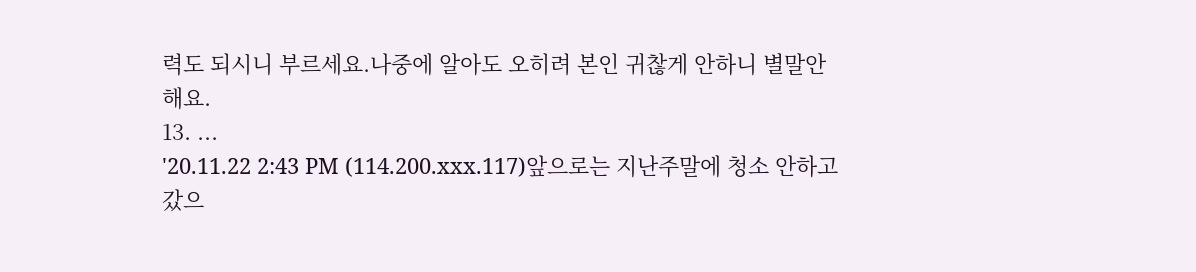력도 되시니 부르세요.나중에 알아도 오히려 본인 귀찮게 안하니 별말안해요.
13. ...
'20.11.22 2:43 PM (114.200.xxx.117)앞으로는 지난주말에 청소 안하고 갔으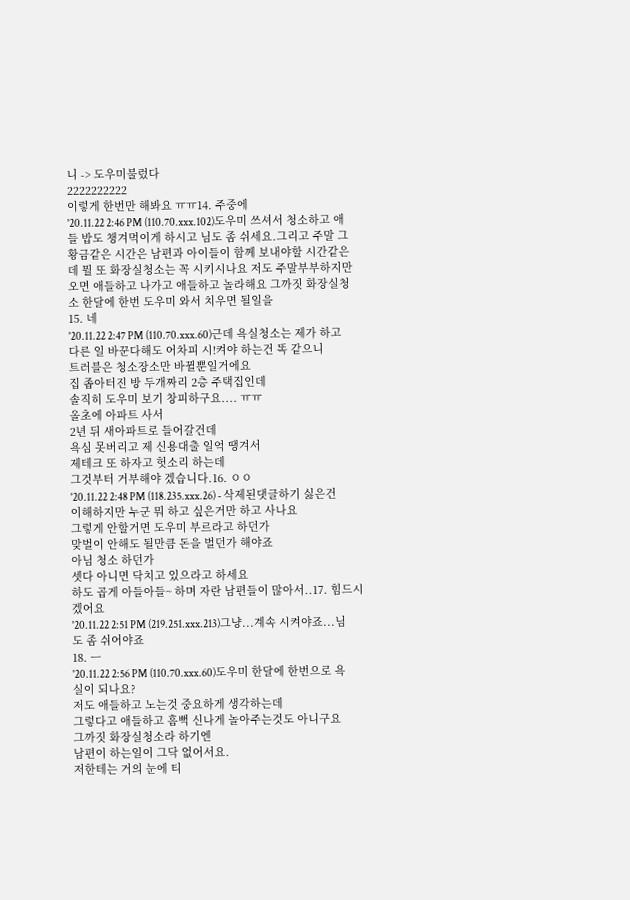니 -> 도우미불렀다
2222222222
이렇게 한번만 해봐요 ㅠㅠ14. 주중에
'20.11.22 2:46 PM (110.70.xxx.102)도우미 쓰셔서 청소하고 애들 밥도 챙겨먹이게 하시고 님도 좀 쉬세요.그리고 주말 그 황금같은 시간은 남편과 아이들이 함께 보내야할 시간같은데 뭘 또 화장실청소는 꼭 시키시나요 저도 주말부부하지만 오면 애들하고 나가고 애들하고 놀라해요 그까짓 화장실청소 한달에 한번 도우미 와서 치우면 될일을
15. 네
'20.11.22 2:47 PM (110.70.xxx.60)근데 욕실청소는 제가 하고
다른 일 바꾼다해도 어차피 시!켜야 하는건 똑 같으니
트러블은 청소장소만 바뀔뿐일거에요
집 좁아터진 방 두개짜리 2층 주택집인데
솔직히 도우미 보기 창피하구요.... ㅠㅠ
올초에 아파트 사서
2년 뒤 새아파트로 들어갈건데
욕심 못버리고 제 신용대출 일억 땡겨서
제테크 또 하자고 헛소리 하는데
그것부터 거부해야 겠습니다.16. ㅇㅇ
'20.11.22 2:48 PM (118.235.xxx.26) - 삭제된댓글하기 싫은건 이해하지만 누군 뭐 하고 싶은거만 하고 사나요
그렇게 안할거면 도우미 부르라고 하던가
맞벌이 안해도 될만큼 돈을 벌던가 해야죠
아님 청소 하던가
셋다 아니면 닥치고 있으라고 하세요
하도 곱게 아들아들~ 하며 자란 남편들이 많아서..17. 힘드시겠어요
'20.11.22 2:51 PM (219.251.xxx.213)그냥...계속 시켜야죠...님도 좀 쉬어야죠
18. ㅡ
'20.11.22 2:56 PM (110.70.xxx.60)도우미 한달에 한번으로 욕실이 되나요?
저도 애들하고 노는것 중요하게 생각하는데
그렇다고 애들하고 흠뻑 신나게 놀아주는것도 아니구요
그까짓 화장실청소라 하기엔
남편이 하는일이 그닥 없어서요.
저한테는 거의 눈에 티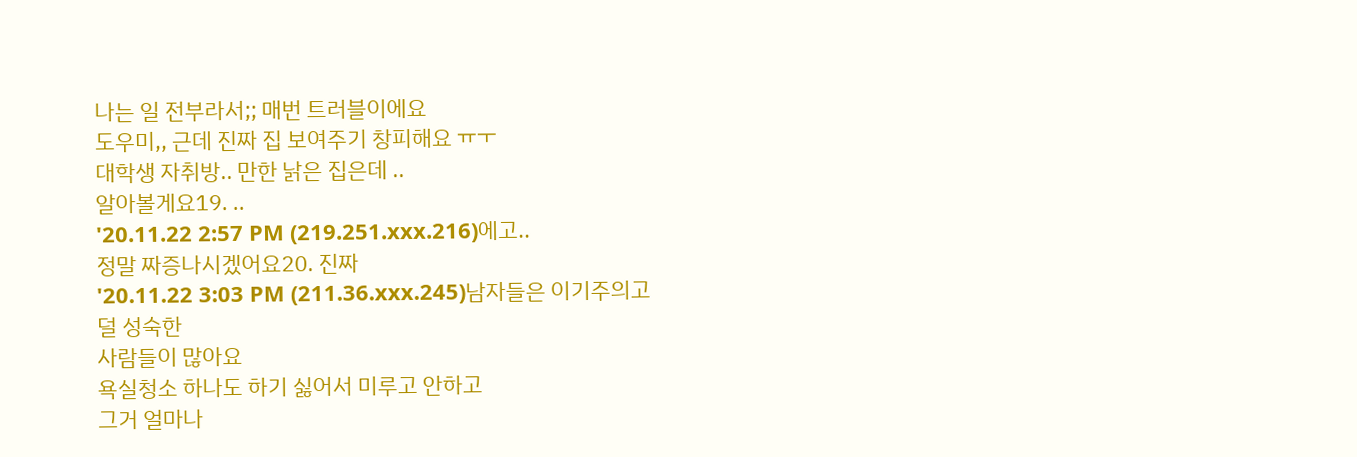나는 일 전부라서;; 매번 트러블이에요
도우미,, 근데 진짜 집 보여주기 창피해요 ㅠㅜ
대학생 자취방.. 만한 낡은 집은데 ..
알아볼게요19. ..
'20.11.22 2:57 PM (219.251.xxx.216)에고..
정말 짜증나시겠어요20. 진짜
'20.11.22 3:03 PM (211.36.xxx.245)남자들은 이기주의고 덜 성숙한
사람들이 많아요
욕실청소 하나도 하기 싫어서 미루고 안하고
그거 얼마나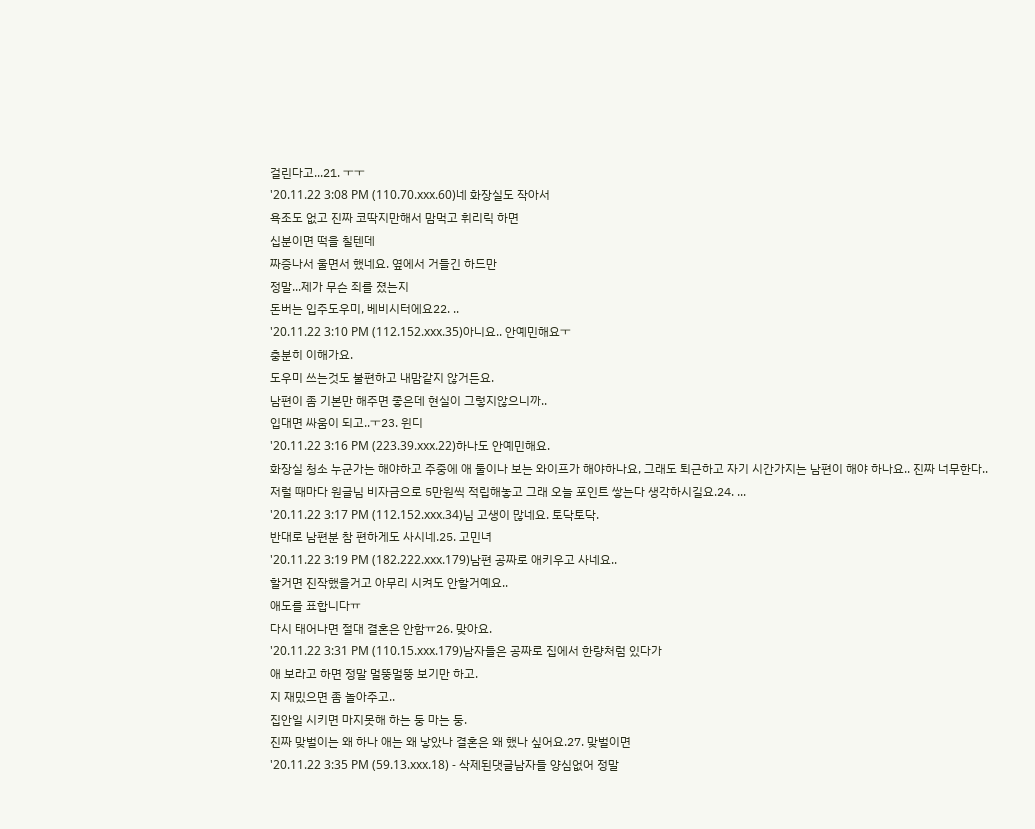걸린다고...21. ㅜㅜ
'20.11.22 3:08 PM (110.70.xxx.60)네 화장실도 작아서
욕조도 없고 진짜 코딱지만해서 맘먹고 휘리릭 하면
십분이면 떡을 칠텐데
짜증나서 울면서 했네요. 옆에서 거들긴 하드만
정말...제가 무슨 죄를 졌는지
돈버는 입주도우미, 베비시터에요22. ..
'20.11.22 3:10 PM (112.152.xxx.35)아니요.. 안예민해요ㅜ
충분히 이해가요.
도우미 쓰는것도 불편하고 내맘같지 않거든요.
남편이 좀 기본만 해주면 좋은데 현실이 그렇지않으니까..
입대면 싸움이 되고..ㅜ23. 윈디
'20.11.22 3:16 PM (223.39.xxx.22)하나도 안예민해요.
화장실 청소 누군가는 해야하고 주중에 애 둘이나 보는 와이프가 해야하나요, 그래도 퇴근하고 자기 시간가지는 남편이 해야 하나요.. 진짜 너무한다.. 저럴 때마다 원글님 비자금으로 5만원씩 적립해놓고 그래 오늘 포인트 쌓는다 생각하시길요.24. ...
'20.11.22 3:17 PM (112.152.xxx.34)님 고생이 많네요. 토닥토닥.
반대로 남편분 참 편하게도 사시네.25. 고민녀
'20.11.22 3:19 PM (182.222.xxx.179)남편 공짜로 애키우고 사네요..
할거면 진작했을거고 아무리 시켜도 안할거예요..
애도를 표합니다ㅠ
다시 태어나면 절대 결혼은 안함ㅠ26. 맞아요.
'20.11.22 3:31 PM (110.15.xxx.179)남자들은 공짜로 집에서 한량처럼 있다가
애 보라고 하면 정말 멀뚱멀뚱 보기만 하고.
지 재밌으면 좀 놀아주고..
집안일 시키면 마지못해 하는 둥 마는 둥.
진짜 맞벌이는 왜 하나 애는 왜 낳았나 결혼은 왜 했나 싶어요.27. 맞벌이면
'20.11.22 3:35 PM (59.13.xxx.18) - 삭제된댓글남자들 양심없어 정말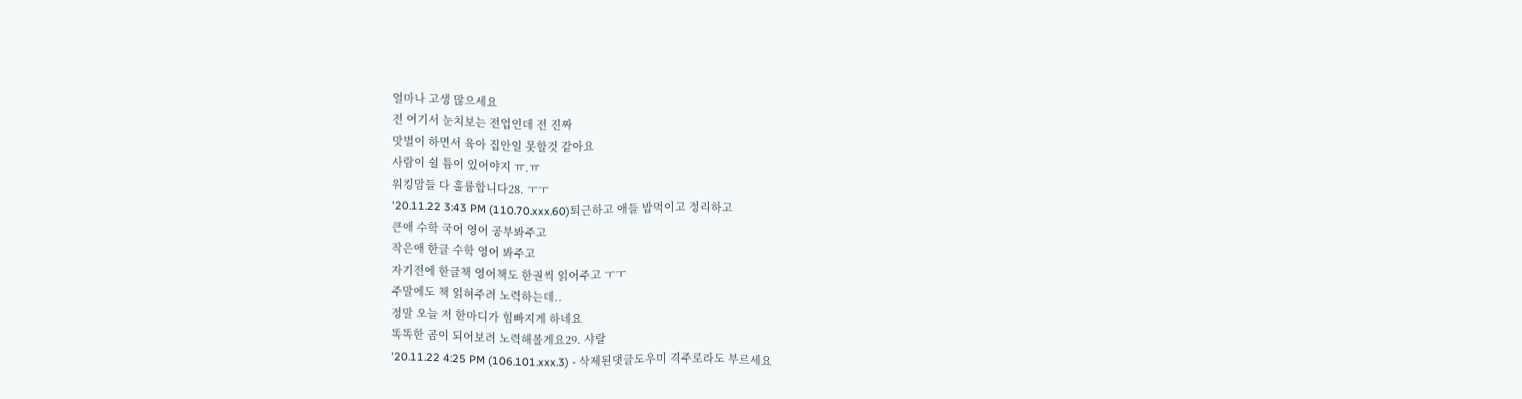얼마나 고생 많으세요
전 여기서 눈치보는 전업인데 전 진짜
맛벌이 하면서 육아 집안일 못할것 같아요
사람이 쉴 틈이 있어야지 ㅠ.ㅠ
워킹맘들 다 훌륭합니다28. ㅜㅜ
'20.11.22 3:43 PM (110.70.xxx.60)퇴근하고 애들 밥먹이고 정리하고
큰애 수학 국어 영어 공부봐주고
작은애 한글 수학 영어 봐주고
자기전에 한글책 영어책도 한권씩 읽어주고 ㅜㅜ
주말에도 책 읽혀주려 노력하는데..
정말 오늘 저 한마디가 힘빠지게 하네요
똑똑한 곰이 되어보려 노력해볼게요29. 샤랄
'20.11.22 4:25 PM (106.101.xxx.3) - 삭제된댓글도우미 격주로라도 부르세요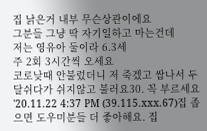집 낡은거 내부 무슨상관이에요
그분들 그냥 딱 자기일하고 마는건데
저는 영유아 둘이라 6.3세
주 2회 3시간씩 오세요
코로낮때 안불렀더니 저 죽겠고 쌈나서 두달쉬다가 쉬지않고 불러요30. 꼭 부르세요
'20.11.22 4:37 PM (39.115.xxx.67)집 좁으면 도우미분들 더 좋아해요. 집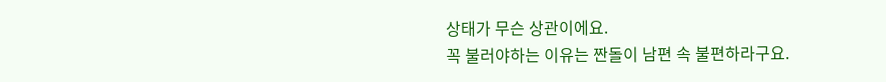상태가 무슨 상관이에요.
꼭 불러야하는 이유는 짠돌이 남편 속 불편하라구요.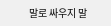말로 싸우지 말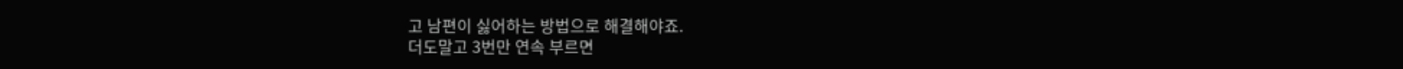고 남편이 싫어하는 방법으로 해결해야죠.
더도말고 3번만 연속 부르면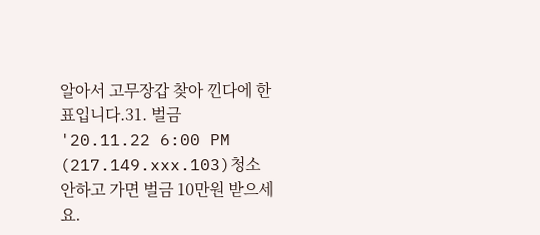알아서 고무장갑 찾아 낀다에 한 표입니다.31. 벌금
'20.11.22 6:00 PM (217.149.xxx.103)청소 안하고 가면 벌금 10만원 받으세요.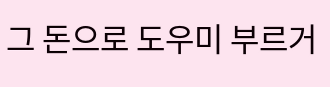그 돈으로 도우미 부르거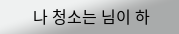나 청소는 님이 하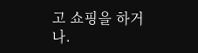고 쇼핑을 하거나.